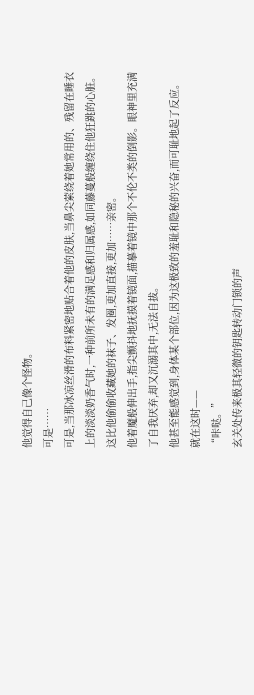他觉得自己像个怪物。
可是……
可是,当那冰凉丝滑的布料紧密地贴合着他的皮肤,当鼻尖萦绕着她常用的、残留在睡衣上的淡淡奶香气时,一种前所未有的满足感和归属感,如同藤蔓般缠绕住他狂跳的心脏。
这比他偷偷收藏她的袜子、发圈,更加直接,更加……亲密。
他着魔般伸出手,指尖颤抖地抚摸着镜面,描摹着镜中那个不伦不类的倒影。眼神里充满了自我厌弃,却又沉溺其中,无法自拔。
他甚至能感觉到,身体某个部位,因为这极致的羞耻和隐秘的兴奋,而可耻地起了反应。
就在这时——
“咔哒。”
玄关处传来极其轻微的钥匙转动门锁的声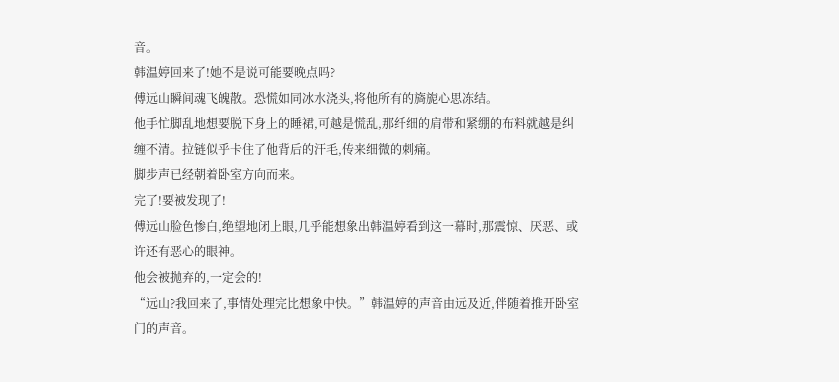音。
韩温婷回来了!她不是说可能要晚点吗?
傅远山瞬间魂飞魄散。恐慌如同冰水浇头,将他所有的旖旎心思冻结。
他手忙脚乱地想要脱下身上的睡裙,可越是慌乱,那纤细的肩带和紧绷的布料就越是纠缠不清。拉链似乎卡住了他背后的汗毛,传来细微的刺痛。
脚步声已经朝着卧室方向而来。
完了!要被发现了!
傅远山脸色惨白,绝望地闭上眼,几乎能想象出韩温婷看到这一幕时,那震惊、厌恶、或许还有恶心的眼神。
他会被抛弃的,一定会的!
“远山?我回来了,事情处理完比想象中快。”韩温婷的声音由远及近,伴随着推开卧室门的声音。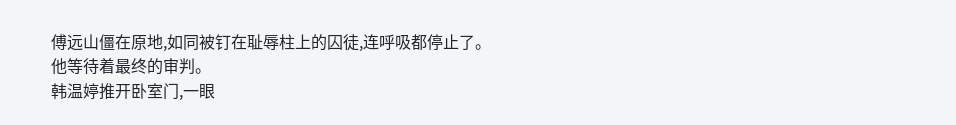傅远山僵在原地,如同被钉在耻辱柱上的囚徒,连呼吸都停止了。
他等待着最终的审判。
韩温婷推开卧室门,一眼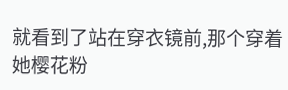就看到了站在穿衣镜前,那个穿着她樱花粉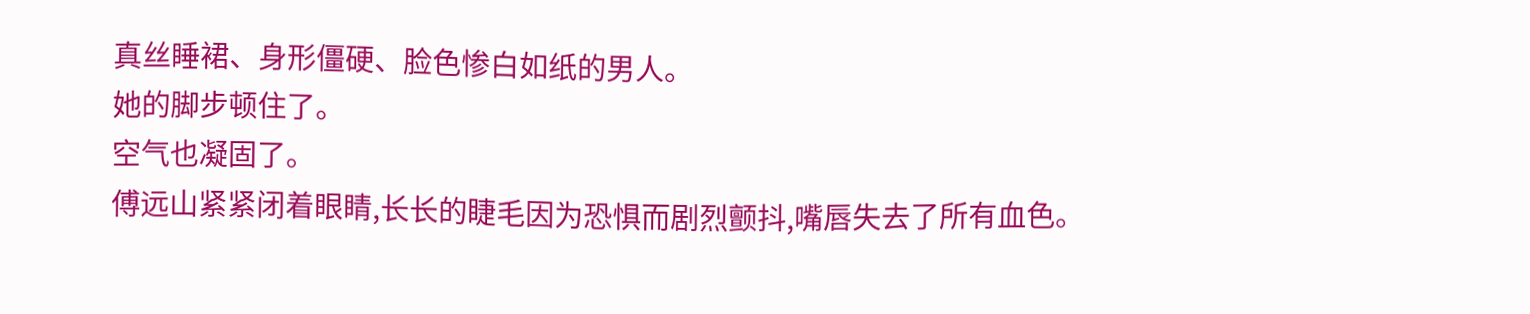真丝睡裙、身形僵硬、脸色惨白如纸的男人。
她的脚步顿住了。
空气也凝固了。
傅远山紧紧闭着眼睛,长长的睫毛因为恐惧而剧烈颤抖,嘴唇失去了所有血色。